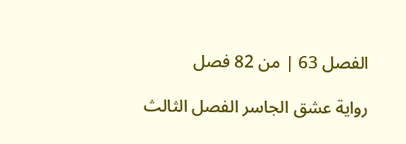الفصل 63 | من 82 فصل

رواية عشق الجاسر الفصل الثالث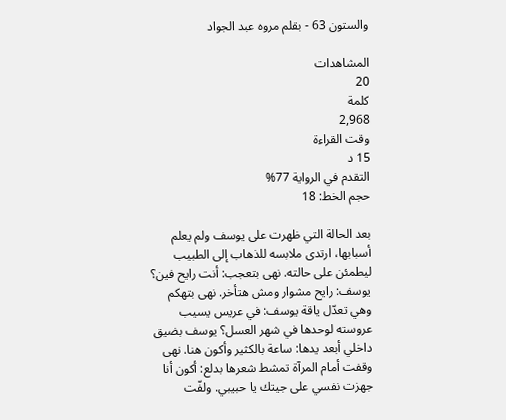والستون 63 - بقلم مروه عبد الجواد

المشاهدات
20
كلمة
2,968
وقت القراءة
15 د
التقدم في الرواية 77%
حجم الخط: 18

بعد الحالة التي ظهرت على يوسف ولم يعلم أسبابها، ارتدى ملابسه للذهاب إلى الطبيب ليطمئن على حالته. نهى بتعجب: أنت رايح فين؟ يوسف: رايح مشوار ومش هتأخر. نهى بتهكم وهي تعدّل ياقة يوسف: في عريس يسيب عروسته لوحدها في شهر العسل؟ يوسف بضيق داخلي أبعد يدها: ساعة بالكثير وأكون هنا. نهى وقفت أمام المرآة تمشط شعرها بدلع: أكون أنا جهزت نفسي على جيتك يا حبيبي. ولفّت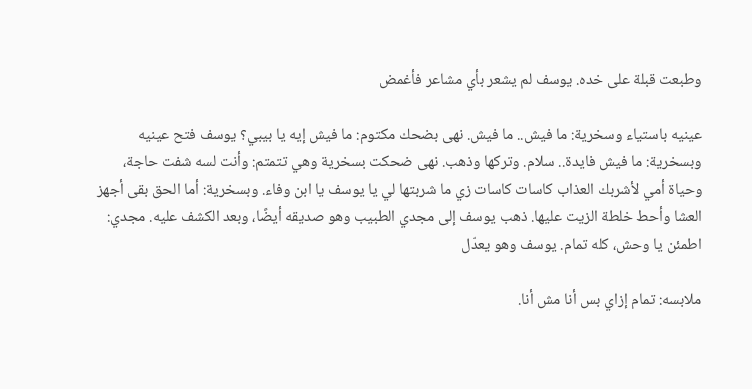وطبعت قبلة على خده. يوسف لم يشعر بأي مشاعر فأغمض

عينيه باستياء وسخرية: ما فيش.. ما فيش. نهى بضحك مكتوم: ما فيش إيه يا بيبي؟ يوسف فتح عينيه وبسخرية: ما فيش فايدة.. سلام. وتركها وذهب. نهى ضحكت بسخرية وهي تتمتم: وأنت لسه شفت حاجة، وحياة أمي لأشربك العذاب كاسات كاسات زي ما شربتها لي يا يوسف يا ابن وفاء. وبسخرية: أما الحق بقى أجهز العشا وأحط خلطة الزيت عليها. ذهب يوسف إلى مجدي الطبيب وهو صديقه أيضًا، وبعد الكشف عليه. مجدي: اطمئن يا وحش، كله تمام. يوسف وهو يعدّل

ملابسه: تمام إزاي بس أنا مش أنا.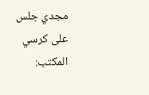مجدي جلس على كرسي المكتب: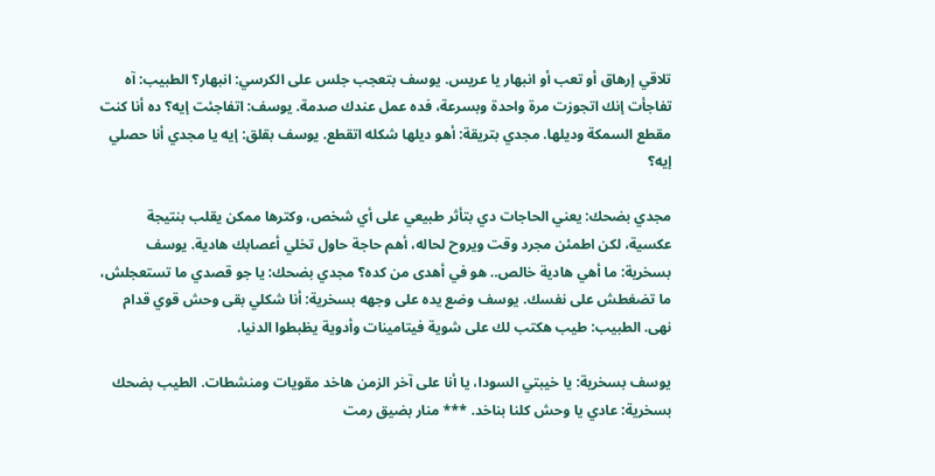تلاقي إرهاق أو تعب أو انبهار يا عريس. يوسف بتعجب جلس على الكرسي: انبهار؟ الطبيب: آه تفاجأت إنك اتجوزت مرة واحدة وبسرعة، فده عمل عندك صدمة. يوسف: اتفاجئت إيه؟ ده أنا كنت مقطع السمكة وديلها. مجدي بتريقة: أهو ديلها شكله اتقطع. يوسف بقلق: إيه يا مجدي أنا حصلي إيه؟

مجدي بضحك: يعني الحاجات دي بتأثر طبيعي على أي شخص، وكترها ممكن يقلب بنتيجة عكسية، لكن اطمئن مجرد وقت ويروح لحاله، أهم حاجة حاول تخلي أعصابك هادية. يوسف بسخرية: ما أهي هادية خالص.. هو في أهدى من كده؟ مجدي بضحك: يا جو قصدي ما تستعجلش، ما تضغطش على نفسك. يوسف وضع يده على وجهه بسخرية: أنا شكلي بقى وحش قوي قدام نهى. الطبيب: طيب هكتب لك على شوية فيتامينات وأدوية يظبطوا الدنيا.

يوسف بسخرية: يا خيبتي السودا، يا أنا على آخر الزمن هاخد مقويات ومنشطات. الطيب بضحك بسخرية: عادي يا وحش كلنا بناخد. *** منار بضيق رمت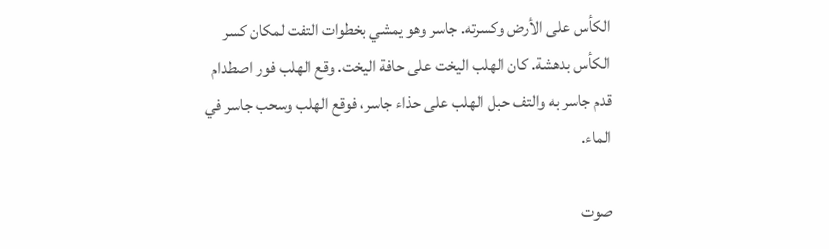الكأس على الأرض وكسرته. جاسر وهو يمشي بخطوات التفت لمكان كسر الكأس بدهشة. كان الهلب اليخت على حافة اليخت. وقع الهلب فور اصطدام قدم جاسر به والتف حبل الهلب على حذاء جاسر، فوقع الهلب وسحب جاسر في الماء.

صوت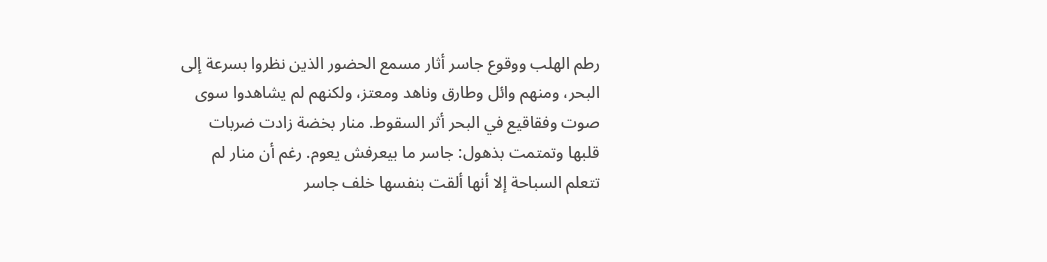رطم الهلب ووقوع جاسر أثار مسمع الحضور الذين نظروا بسرعة إلى البحر، ومنهم وائل وطارق وناهد ومعتز، ولكنهم لم يشاهدوا سوى صوت وفقاقيع في البحر أثر السقوط. منار بخضة زادت ضربات قلبها وتمتمت بذهول: جاسر ما بيعرفش يعوم. رغم أن منار لم تتعلم السباحة إلا أنها ألقت بنفسها خلف جاسر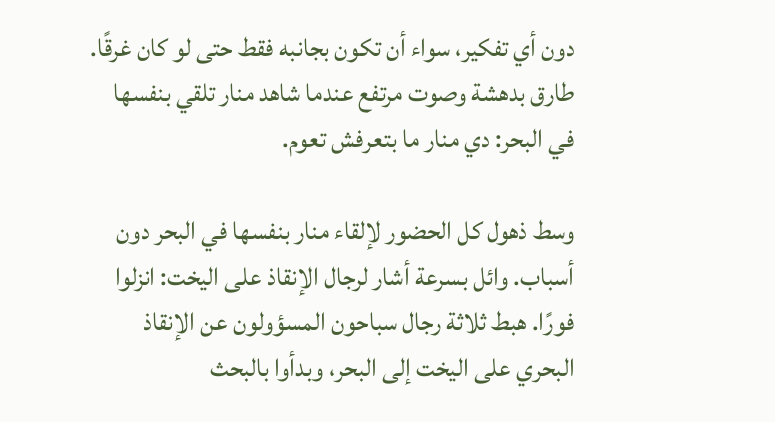دون أي تفكير، سواء أن تكون بجانبه فقط حتى لو كان غرقًا. طارق بدهشة وصوت مرتفع عندما شاهد منار تلقي بنفسها في البحر: دي منار ما بتعرفش تعوم.

وسط ذهول كل الحضور لإلقاء منار بنفسها في البحر دون أسباب. وائل بسرعة أشار لرجال الإنقاذ على اليخت: انزلوا فورًا. هبط ثلاثة رجال سباحون المسؤولون عن الإنقاذ البحري على اليخت إلى البحر، وبدأوا بالبحث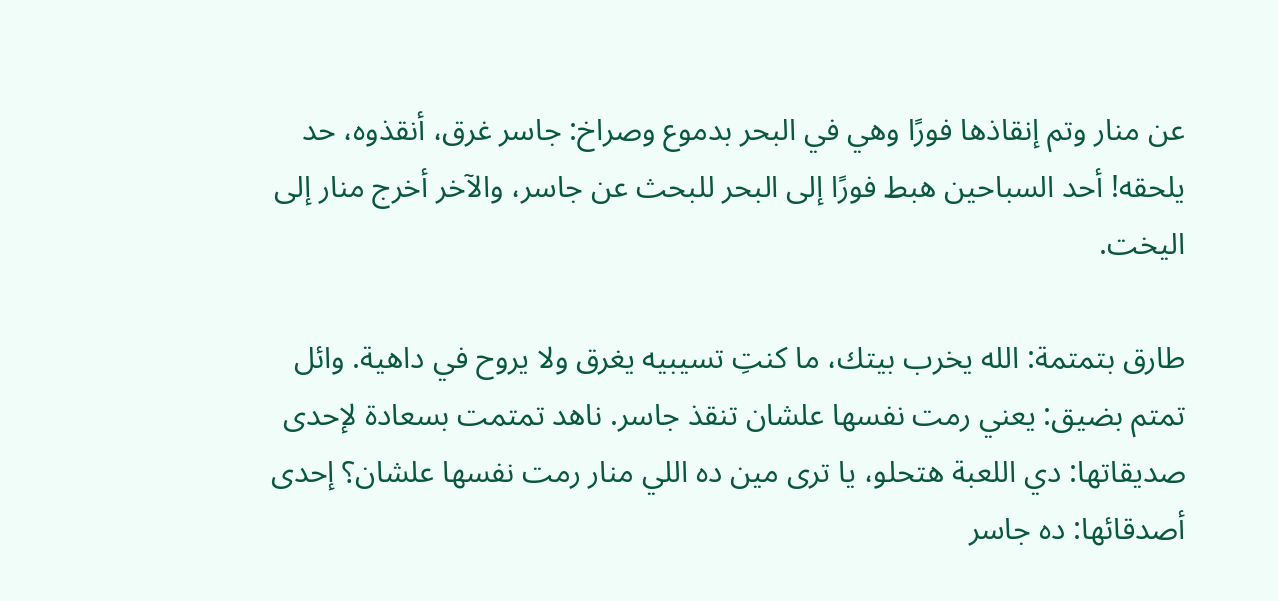عن منار وتم إنقاذها فورًا وهي في البحر بدموع وصراخ: جاسر غرق، أنقذوه، حد يلحقه! أحد السباحين هبط فورًا إلى البحر للبحث عن جاسر، والآخر أخرج منار إلى اليخت.

طارق بتمتمة: الله يخرب بيتك، ما كنتِ تسيبيه يغرق ولا يروح في داهية. وائل تمتم بضيق: يعني رمت نفسها علشان تنقذ جاسر. ناهد تمتمت بسعادة لإحدى صديقاتها: دي اللعبة هتحلو، يا ترى مين ده اللي منار رمت نفسها علشان؟ إحدى أصدقائها: ده جاسر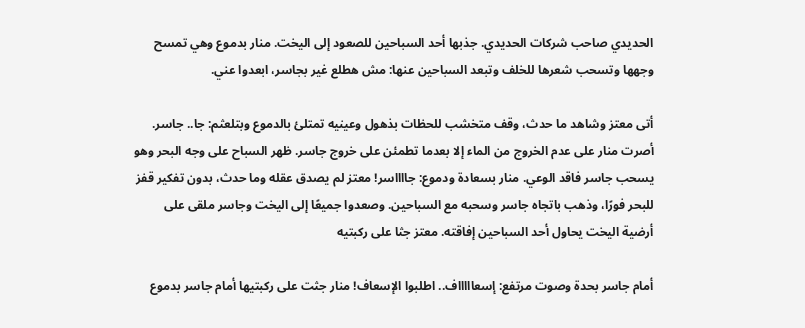الحديدي صاحب شركات الحديدي. جذبها أحد السباحين للصعود إلى اليخت. منار بدموع وهي تمسح وجهها وتسحب شعرها للخلف وتبعد السباحين عنها: مش هطلع غير بجاسر، ابعدوا عني.

أتى معتز وشاهد ما حدث، وقف متخشب للحظات بذهول وعينيه تمتلئ بالدموع وبتلعثم: جا.. جاسر. أصرت منار على عدم الخروج من الماء إلا بعدما تطمئن على خروج جاسر. ظهر السباح على وجه البحر وهو يسحب جاسر فاقد الوعي. منار بسعادة ودموع: جااااسر! معتز لم يصدق عقله وما حدث، بدون تفكير قفز للبحر فورًا، وذهب باتجاه جاسر وسحبه مع السباحين. وصعدوا جميعًا إلى اليخت وجاسر ملقى على أرضية اليخت يحاول أحد السباحين إفاقته. معتز جثا على ركبتيه

أمام جاسر بحدة وصوت مرتفع: إسعاااااف.. اطلبوا الإسعاف! منار جثت على ركبتيها أمام جاسر بدموع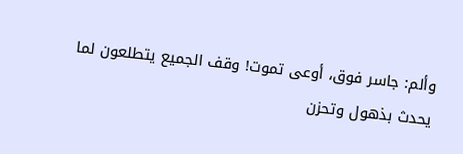وألم: جاسر فوق، أوعى تموت! وقف الجميع يتطلعون لما يحدث بذهول وتحزن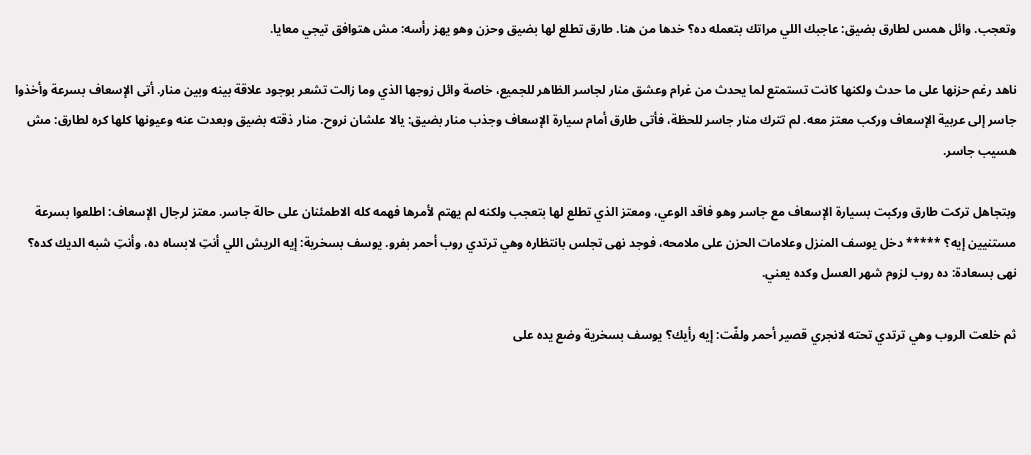وتعجب. وائل همس لطارق بضيق: عاجبك اللي مراتك بتعمله ده؟ خدها من هنا. طارق تطلع لها بضيق وحزن وهو يهز رأسه: مش هتوافق تيجي معايا.

ناهد رغم حزنها على ما حدث ولكنها كانت تستمتع لما يحدث من غرام وعشق منار لجاسر الظاهر للجميع، خاصة وائل زوجها الذي وما زالت تشعر بوجود علاقة بينه وبين منار. أتى الإسعاف بسرعة وأخذوا جاسر إلى عربية الإسعاف وركب معتز معه. لم تترك منار جاسر للحظة، فأتى طارق أمام سيارة الإسعاف وجذب منار بضيق: يالا علشان نروح. منار ذقته بضيق وبعدت عنه وعيونها كلها كره لطارق: مش هسيب جاسر.

وبتجاهل تركت طارق وركبت بسيارة الإسعاف مع جاسر وهو فاقد الوعي، ومعتز الذي تطلع لها بتعجب ولكنه لم يهتم لأمرها فهمه كله الاطمئنان على حالة جاسر. معتز لرجال الإسعاف: اطلعوا بسرعة مستنيين إيه؟ ***** دخل يوسف المنزل وعلامات الحزن على ملامحه، فوجد نهى تجلس بانتظاره وهي ترتدي روب أحمر بفرو. يوسف بسخرية: إيه الريش اللي أنتِ لابساه ده، وأنتِ شبه الديك كده؟ نهى بسعادة: ده روب لزوم شهر العسل وكده يعني.

ثم خلعت الروب وهي ترتدي تحته لانجري قصير أحمر ولفّت: إيه رأيك؟ يوسف بسخرية وضع يده على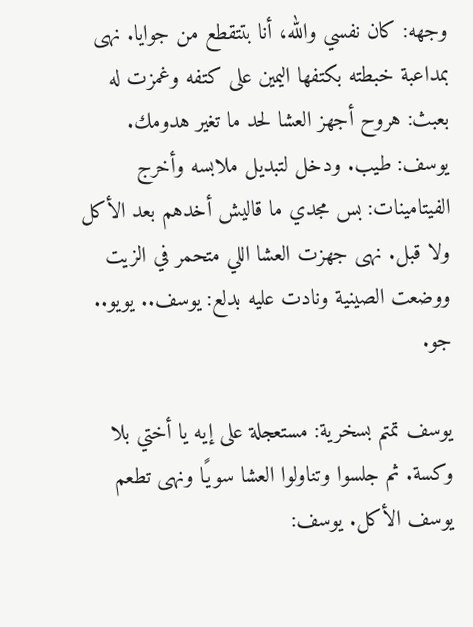وجهه: كان نفسي والله، أنا بتتقطع من جوايا. نهى بمداعبة خبطته بكتفها اليمين على كتفه وغمزت له بعبث: هروح أجهز العشا لحد ما تغير هدومك. يوسف: طيب. ودخل لتبديل ملابسه وأخرج الفيتامينات: بس مجدي ما قاليش أخدهم بعد الأكل ولا قبل. نهى جهزت العشا اللي متحمر في الزيت ووضعت الصينية ونادت عليه بدلع: يوسف.. يويو.. جو.

يوسف تمتم بسخرية: مستعجلة على إيه يا أختي بلا وكسة. ثم جلسوا وتناولوا العشا سويًا ونهى تطعم يوسف الأكل. يوسف: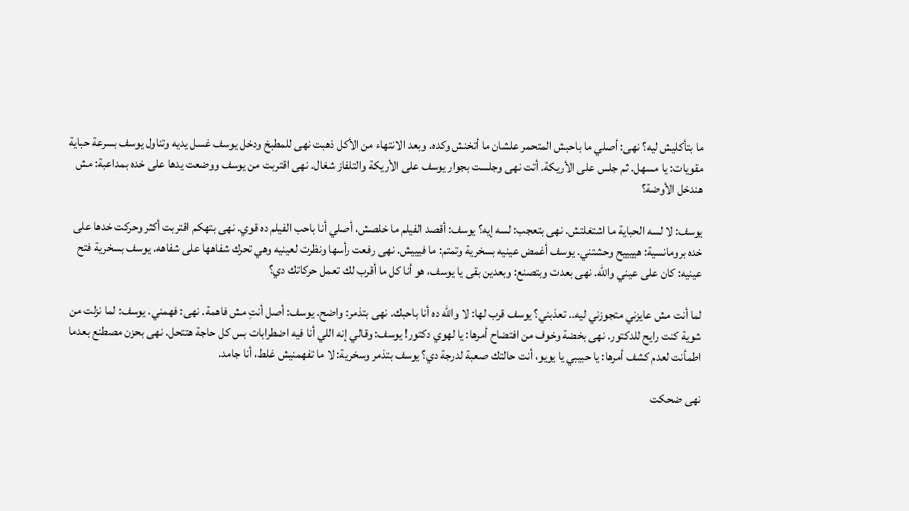ما بتأكليش ليه؟ نهى: أصلي ما باحبش المتحمر علشان ما أتخنش وكده. وبعد الانتهاء من الأكل ذهبت نهى للمطبخ ودخل يوسف غسل يديه وتناول يوسف بسرعة حباية مقويات: يا مسهل. ثم جلس على الأريكة. أتت نهى وجلست بجوار يوسف على الأريكة والتلفاز شغال. نهى اقتربت من يوسف ووضعت يدها على خده بمداعبة: مش هندخل الأوضة؟

يوسف: لا لسه الحباية ما اشتغلتش. نهى بتعجب: لسه إيه؟ يوسف: أقصد الفيلم ما خلصش، أصلي أنا باحب الفيلم ده قوي. نهى بتهكم اقتربت أكثر وحركت خدها على خده برومانسية: هييييح وحشتني. يوسف أغمض عينيه بسخرية وتمتم: ما فيييش. نهى رفعت رأسها ونظرت لعينيه وهي تحرك شفاهها على شفاهه. يوسف بسخرية فتح عينيه: كان على عيني والله. نهى بعدت وبتصنع: وبعدين بقى يا يوسف، هو أنا كل ما أقرب لك تعمل حركاتك دي؟

لما أنت مش عايزني متجوزني ليه.. تعذبني؟ يوسف قرب لها: لا والله ده أنا باحبك. نهى بتذمر: واضح. يوسف: أصل أنتِ مش فاهمة. نهى: فهمني. يوسف: لما نزلت من شوية كنت رايح للدكتور. نهى بخضة وخوف من افتضاح أمرها: يا لهوي دكتور! يوسف: وقالي إنه اللي أنا فيه اضطرابات بس كل حاجة هتتحل. نهى بحزن مصطنع بعدما اطمأنت لعدم كشف أمرها: يا حبيبي يا يويو، أنت حالتك صعبة لدرجة دي؟ يوسف بتذمر وسخرية: لا ما تفهمنيش غلط، أنا جامد.

نهى ضحكت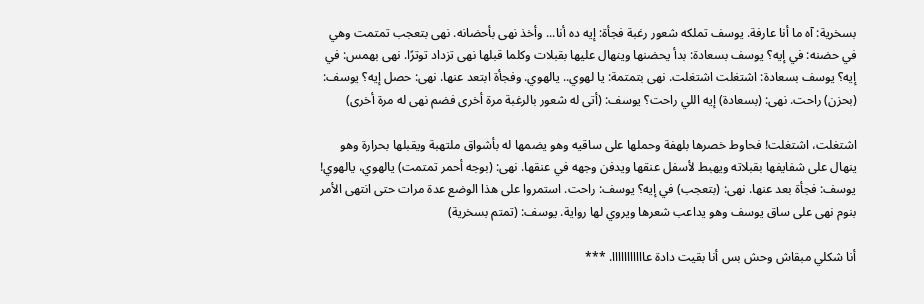بسخرية: آه ما أنا عارفة. يوسف تملكه شعور رغبة فجأة: إيه ده أنا... وأخذ نهى بأحضانه. نهى بتعجب تمتمت وهي في حضنه: في إيه؟ يوسف بسعادة: بدأ يحضنها وينهال عليها بقبلات وكلما قبلها نهى تزداد توترًا. نهى بهمس: في إيه؟ يوسف بسعادة: اشتغلت اشتغلت. نهى بتمتمة: يا لهوي.. يالهوي. وفجأة ابتعد عنها. نهى: حصل إيه؟ يوسف: (بحزن) راحت. نهى: (بسعادة) إيه اللي راحت؟ يوسف: (أتى له شعور بالرغبة مرة أخرى فضم نهى له مرة أخرى)

اشتغلت، اشتغلت! فحاوط خصرها بلهفة وحملها على ساقيه وهو يضمها له بأشواق ملتهبة ويقبلها بحرارة وهو ينهال على شفايفها بقبلاته ويهبط لأسفل عنقها ويدفن وجهه في عنقها. نهى: (بوجه أحمر تمتمت) يالهوي، يالهوي! يوسف: فجأة بعد عنها. نهى: (بتعجب) في إيه؟ يوسف: راحت. استمروا على هذا الوضع عدة مرات حتى انتهى الأمر بنوم نهى على ساق يوسف وهو يداعب شعرها ويروي لها رواية. يوسف: (تمتم بسخرية)

أنا شكلي مبقاش وحش بس أنا بقيت دادة عااااااااااا. ***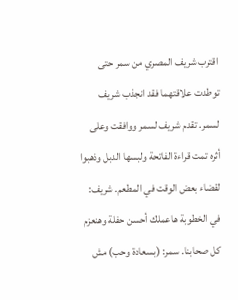اقترب شريف المصري من سمر حتى توطدت علاقتهما فقد انجذب شريف لسمر. تقدم شريف لسمر ووافقت وعلى أثره تمت قراءة الفاتحة ولبسها الدبل وذهبوا لقضاء بعض الوقت في المطعم. شريف: في الخطوبة هاعملك أحسن حفلة وهنعزم كل صحابنا. سمر: (بسعادة وحب) مش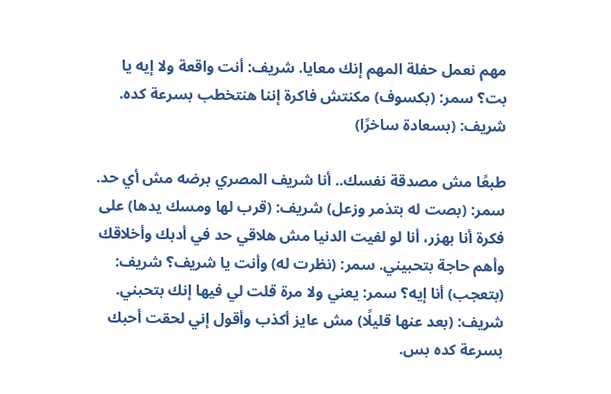مهم نعمل حفلة المهم إنك معايا. شريف: أنت واقعة ولا إيه يا بت؟ سمر: (بكسوف) مكنتش فاكرة إننا هنتخطب بسرعة كده. شريف: (بسعادة ساخرًا)

طبعًا مش مصدقة نفسك.. أنا شريف المصري برضه مش أي حد. سمر: (بصت له بتذمر وزعل) شريف: (قرب لها ومسك يدها) على فكرة أنا بهزر، أنا لو لفيت الدنيا مش هلاقي حد في أدبك وأخلاقك وأهم حاجة بتحبيني. سمر: (نظرت له) وأنت يا شريف؟ شريف: (بتعجب) أنا إيه؟ سمر: يعني ولا مرة قلت لي فيها إنك بتحبني. شريف: (بعد عنها قليلًا) مش عايز أكذب وأقول إني لحقت أحبك بسرعة كده بس.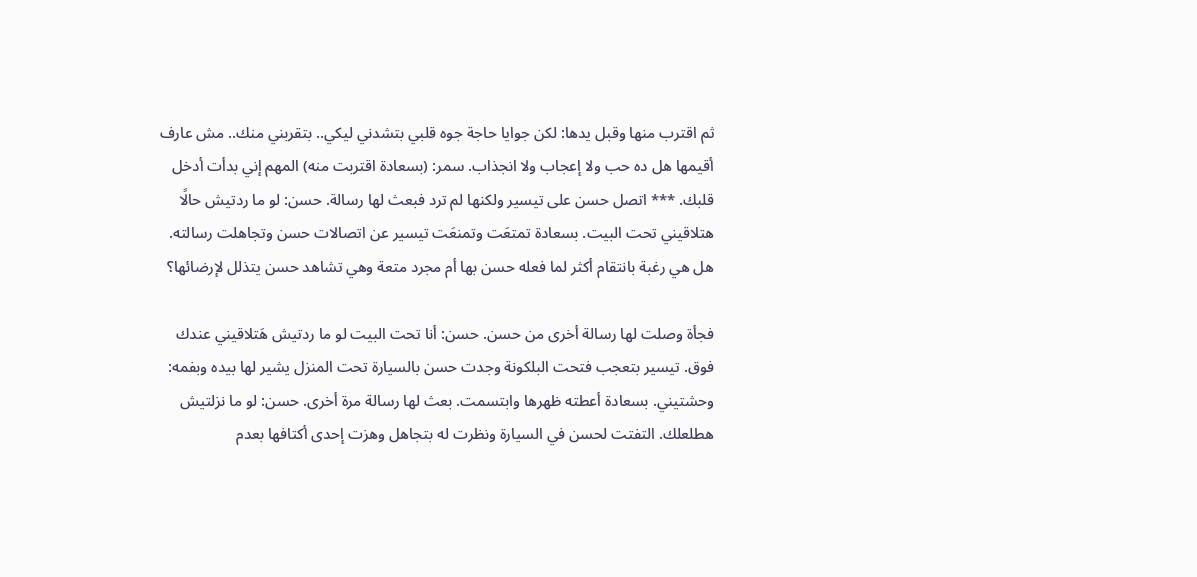ثم اقترب منها وقبل يدها: لكن جوايا حاجة جوه قلبي بتشدني ليكي.. بتقربني منك.. مش عارف أقيمها هل ده حب ولا إعجاب ولا انجذاب. سمر: (بسعادة اقتربت منه) المهم إني بدأت أدخل قلبك. *** اتصل حسن على تيسير ولكنها لم ترد فبعث لها رسالة. حسن: لو ما ردتيش حالًا هتلاقيني تحت البيت. بسعادة تمتعَت وتمنعَت تيسير عن اتصالات حسن وتجاهلت رسالته. هل هي رغبة بانتقام أكثر لما فعله حسن بها أم مجرد متعة وهي تشاهد حسن يتذلل لإرضائها؟

فجأة وصلت لها رسالة أخرى من حسن. حسن: أنا تحت البيت لو ما ردتيش هَتلاقيني عندك فوق. تيسير بتعجب فتحت البلكونة وجدت حسن بالسيارة تحت المنزل يشير لها بيده وبفمه: وحشتيني. بسعادة أعطته ظهرها وابتسمت. بعث لها رسالة مرة أخرى. حسن: لو ما نزلتيش هطلعلك. التفتت لحسن في السيارة ونظرت له بتجاهل وهزت إحدى أكتافها بعدم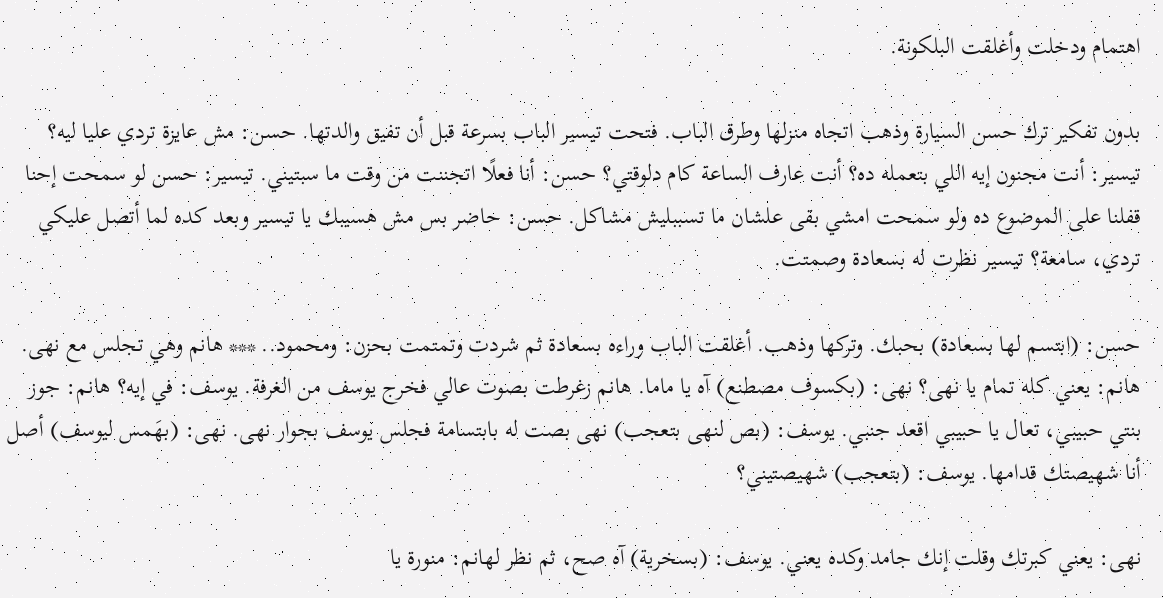اهتمام ودخلت وأغلقت البلكونة.

بدون تفكير ترك حسن السيارة وذهب اتجاه منزلها وطرق الباب. فتحت تيسير الباب بسرعة قبل أن تفيق والدتها. حسن: مش عايزة تردي عليا ليه؟ تيسير: أنت مجنون إيه اللي بتعمله ده؟ أنت عارف الساعة كام دلوقتي؟ حسن: أنا فعلًا اتجننت من وقت ما سبتيني. تيسير: حسن لو سمحت إحنا قفلنا على الموضوع ده ولو سمحت امشي بقى علشان ما تسببليش مشاكل. حسن: حاضر بس مش هسيبك يا تيسير وبعد كده لما أتصل عليكي تردي، سامعة؟ تيسير نظرت له بسعادة وصمتت.

حسن: (ابتسم لها بسعادة) بحبك. وتركها وذهب. أغلقت الباب وراءه بسعادة ثم شردت وتمتمت بحزن: ومحمود.. *** هانم وهي تجلس مع نهى. هانم: يعني كله تمام يا نهى؟ نهى: (بكسوف مصطنع) آه يا ماما. هانم زغرطت بصوت عالي فخرج يوسف من الغرفة. يوسف: في إيه؟ هانم: جوز بنتي حبيبي، تعال يا حبيبي اقعد جنبي. يوسف: (بص لنهى بتعجب) نهى بصت له بابتسامة فجلس يوسف بجوار نهى. نهى: (بهَمس ليوسف) أصل أنا شهيصتك قدامها. يوسف: (بتعجب) شهيصتيني؟

نهى: يعني كبرتك وقلت إنك جامد وكده يعني. يوسف: (بسخرية) آه صح، ثم نظر لهانم: منورة يا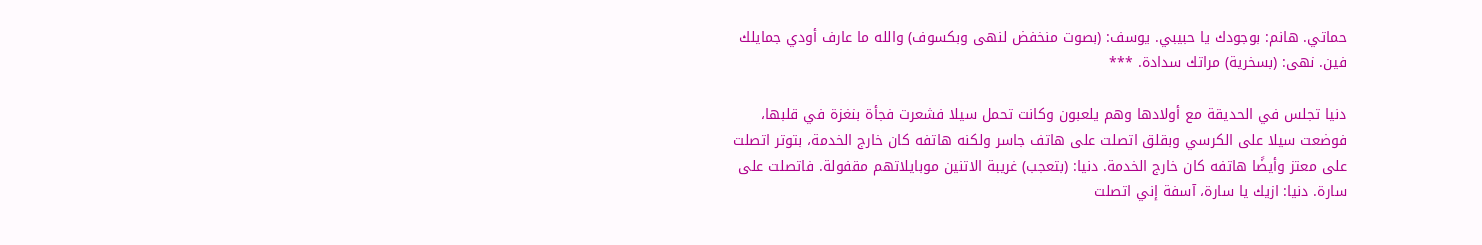حماتي. هانم: بوجودك يا حبيبي. يوسف: (بصوت منخفض لنهى وبكسوف) والله ما عارف أودي جمايلك فين. نهى: (بسخرية) مراتك سدادة. ***

دنيا تجلس في الحديقة مع أولادها وهم يلعبون وكانت تحمل سيلا فشعرت فجأة بنغزة في قلبها، فوضعت سيلا على الكرسي وبقلق اتصلت على هاتف جاسر ولكنه هاتفه كان خارج الخدمة، بتوتر اتصلت على معتز وأيضًا هاتفه كان خارج الخدمة. دنيا: (بتعجب) غريبة الاتنين موبايلاتهم مقفولة. فاتصلت على سارة. دنيا: ازيك يا سارة، آسفة إني اتصلت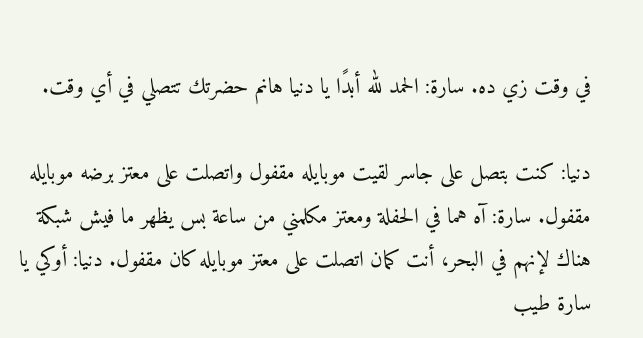في وقت زي ده. سارة: الحمد لله أبدًا يا دنيا هانم حضرتك تتصلي في أي وقت.

دنيا: كنت بتصل على جاسر لقيت موبايله مقفول واتصلت على معتز برضه موبايله مقفول. سارة: آه هما في الحفلة ومعتز مكلمني من ساعة بس يظهر ما فيش شبكة هناك لإنهم في البحر، أنت كمان اتصلت على معتز موبايله كان مقفول. دنيا: أوكي يا سارة طيب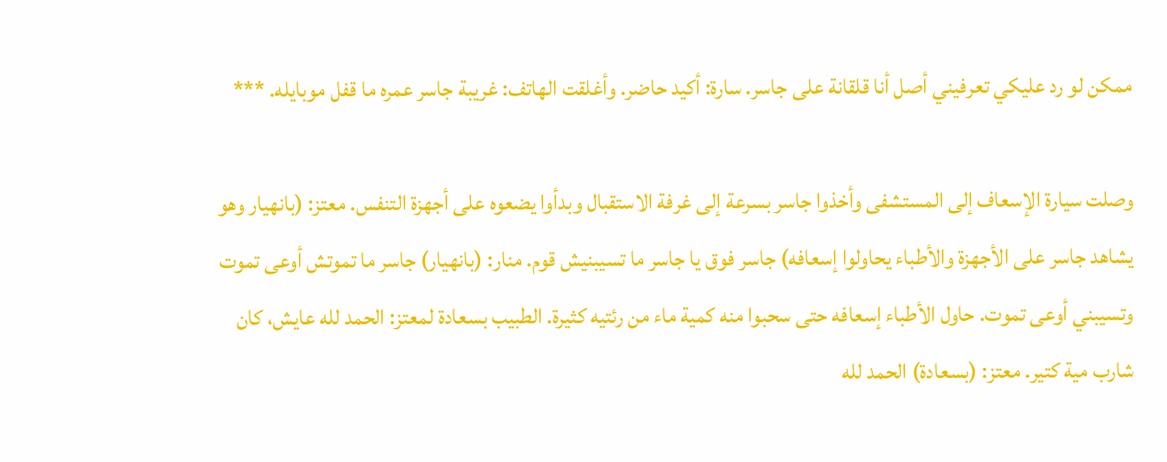ممكن لو رد عليكي تعرفيني أصل أنا قلقانة على جاسر. سارة: أكيد حاضر. وأغلقت الهاتف: غريبة جاسر عمره ما قفل موبايله. ***

وصلت سيارة الإسعاف إلى المستشفى وأخذوا جاسر بسرعة إلى غرفة الاستقبال وبدأوا يضعوه على أجهزة التنفس. معتز: (بانهيار وهو يشاهد جاسر على الأجهزة والأطباء يحاولوا إسعافه) جاسر فوق يا جاسر ما تسيبنيش قوم. منار: (بانهيار) جاسر ما تموتش أوعى تموت وتسيبني أوعى تموت. حاول الأطباء إسعافه حتى سحبوا منه كمية ماء من رئتيه كثيرة. الطبيب بسعادة لمعتز: الحمد لله عايش، كان شارب مية كتير. معتز: (بسعادة) الحمد لله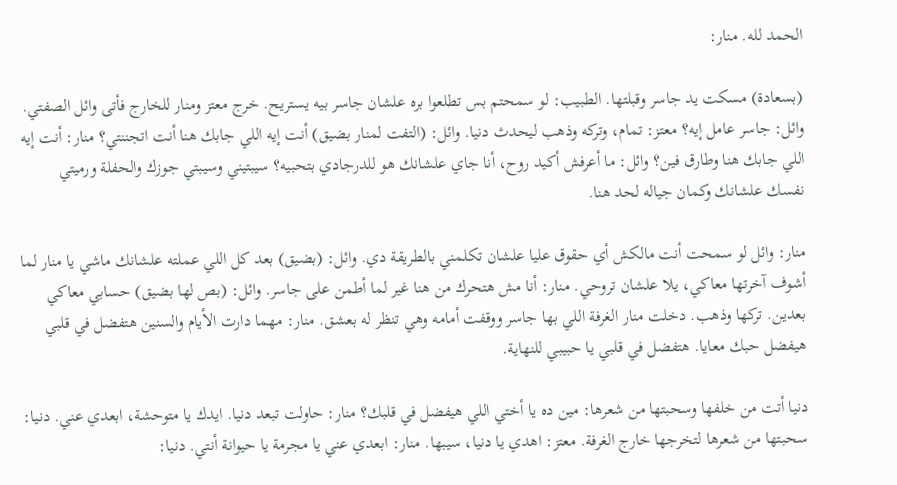الحمد لله. منار:

(بسعادة) مسكت يد جاسر وقبلتها. الطبيب: لو سمحتم بس تطلعوا بره علشان جاسر بيه يستريح. خرج معتز ومنار للخارج فأتى وائل الصفتي. وائل: جاسر عامل إيه؟ معتز: تمام، وتركه وذهب ليحدث دنيا. وائل: (التفت لمنار بضيق) أنت إيه اللي جابك هنا أنت اتجننتي؟ منار: أنت إيه اللي جابك هنا وطارق فين؟ وائل: ما أعرفش أكيد روح، أنا جاي علشانك هو للدرجادي بتحبيه؟ سيبتيني وسيبتي جوزك والحفلة ورميتي نفسك علشانك وكمان جياله لحد هنا.

منار: وائل لو سمحت أنت مالكش أي حقوق عليا علشان تكلمني بالطريقة دي. وائل: (بضيق) بعد كل اللي عملته علشانك ماشي يا منار لما أشوف آخرتها معاكي، يلا علشان تروحي. منار: أنا مش هتحرك من هنا غير لما أطمن على جاسر. وائل: (بص لها بضيق) حسابي معاكي بعدين. تركها وذهب. دخلت منار الغرفة اللي بها جاسر ووقفت أمامه وهي تنظر له بعشق. منار: مهما دارت الأيام والسنين هتفضل في قلبي هيفضل حبك معايا. هتفضل في قلبي يا حبيبي للنهاية.

دنيا أتت من خلفها وسحبتها من شعرها: مين ده يا أختي اللي هيفضل في قلبك؟ منار: حاولت تبعد دنيا. ايدك يا متوحشة، ابعدي عني. دنيا: سحبتها من شعرها لتخرجها خارج الغرفة. معتز: اهدي يا دنيا، سيبها. منار: ابعدي عني يا مجرمة يا حيوانة أنتي. دنيا: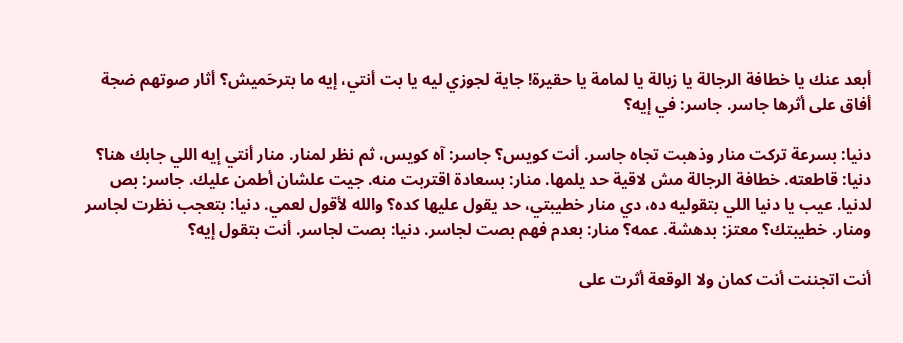أبعد عنك يا خطافة الرجالة يا زبالة يا لمامة يا حقيرة! جاية لجوزي ليه يا بت أنتي، إيه ما بترحَميش؟ أثار صوتهم ضجة أفاق على أثرها جاسر. جاسر: في إيه؟

دنيا: بسرعة تركت منار وذهبت تجاه جاسر. أنت كويس؟ جاسر: آه كويس، ثم نظر لمنار. منار أنتي إيه اللي جابك هنا؟ دنيا: قاطعته. خطافة الرجالة مش لاقية حد يلمها. منار: بسعادة اقتربت منه. جيت علشان أطمن عليك. جاسر: بص لدنيا. عيب يا دنيا اللي بتقوليه ده، دي منار خطيبتي، حد يقول عليها كده؟ والله لأقول لعمي. دنيا: بتعجب نظرت لجاسر ومنار. خطيبتك؟ معتز: بدهشة. عمه؟ منار: بعدم فهم بصت لجاسر. دنيا: بصت لجاسر. أنت بتقول إيه؟

أنت اتجننت أنت كمان ولا الوقعة أثرت على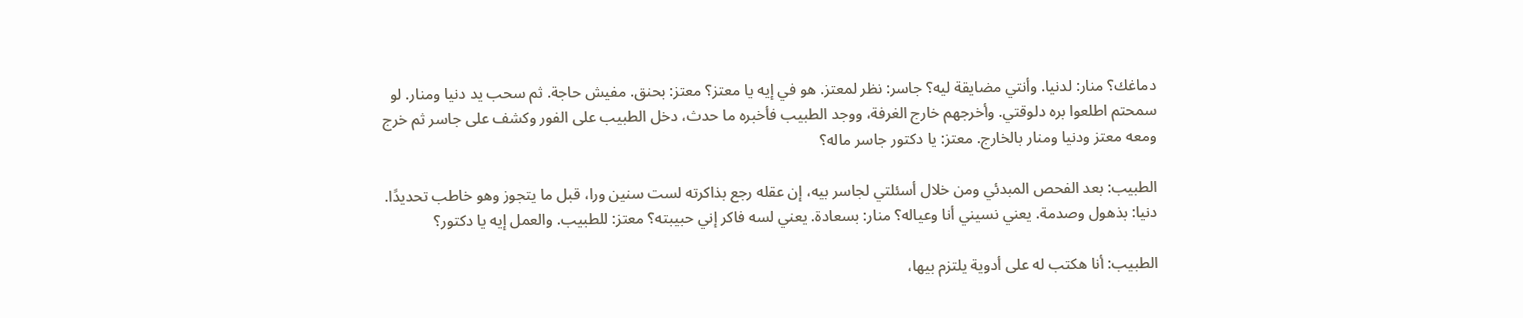دماغك؟ منار: لدنيا. وأنتي مضايقة ليه؟ جاسر: نظر لمعتز. هو في إيه يا معتز؟ معتز: بحنق. مفيش حاجة. ثم سحب يد دنيا ومنار. لو سمحتم اطلعوا بره دلوقتي. وأخرجهم خارج الغرفة، ووجد الطبيب فأخبره ما حدث، دخل الطبيب على الفور وكشف على جاسر ثم خرج ومعه معتز ودنيا ومنار بالخارج. معتز: يا دكتور جاسر ماله؟

الطبيب: بعد الفحص المبدئي ومن خلال أسئلتي لجاسر بيه، إن عقله رجع بذاكرته لست سنين ورا، قبل ما يتجوز وهو خاطب تحديدًا. دنيا: بذهول وصدمة. يعني نسيني أنا وعياله؟ منار: بسعادة. يعني لسه فاكر إني حبيبته؟ معتز: للطبيب. والعمل إيه يا دكتور؟

الطبيب: أنا هكتب له على أدوية يلتزم بيها،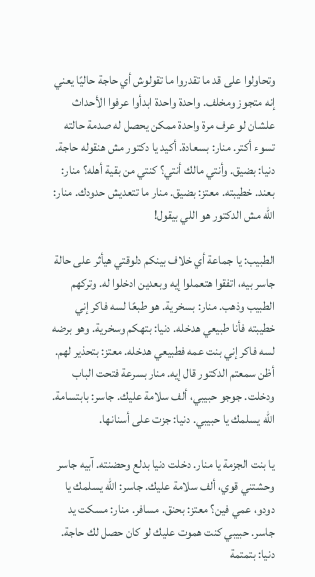وتحاولوا على قد ما تقدروا ما تقولوش أي حاجة حاليًا يعني إنه متجوز ومخلف. واحدة واحدة ابدأوا عرفوا الأحداث علشان لو عرف مرة واحدة ممكن يحصل له صدمة حالته تسوء أكتر. منار: بسعادة. أكيد يا دكتور مش هنقوله حاجة. دنيا: بضيق. وأنتي مالك أنتي؟ كنتي من بقية أهله؟ منار: بعند. خطيبته. معتز: بضيق. منار ما تتعديش حدودك. منار: الله مش الدكتور هو اللي بيقول!

الطبيب: يا جماعة أي خلاف بينكم دلوقتي هيأثر على حالة جاسر بيه، اتفقوا هتعملوا إيه وبعدين ادخلوا له. وتركهم الطبيب وذهب. منار: بسخرية. هو طبعًا لسه فاكر إني خطيبته فأنا طبيعي هدخله. دنيا: بتهكم وسخرية. وهو برضه لسه فاكر إني بنت عمه فطبيعي هدخله. معتز: بتحذير لهم. أظن سمعتم الدكتور قال إيه. منار بسرعة فتحت الباب ودخلت. جوجو حبيبي، ألف سلامة عليك. جاسر: بابتسامة. الله يسلمك يا حبيبي. دنيا: جزت على أسنانها.

يا بنت الجزمة يا منار. دخلت دنيا بدلع وحضنته. آبيه جاسر وحشتني قوي، ألف سلامة عليك. جاسر: الله يسلمك يا دودو، عمي فين؟ معتز: بحنق. مسافر. منار: مسكت يد جاسر. حبيبي كنت هموت عليك لو كان حصل لك حاجة. دنيا: بتمتمة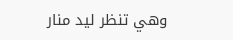وهي تنظر ليد منار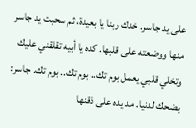على يد جاسر. خدك ربنا يا بعيدة، ثم سحبت يد جاسر منها ووضعته على قلبها. كده يا أبيه تقلقني عليك وتخلي قلبي يعمل بوم تك.. بوم تك.. بوم تك. جاسر: بضحك لدنيا. مد يده على ذقنها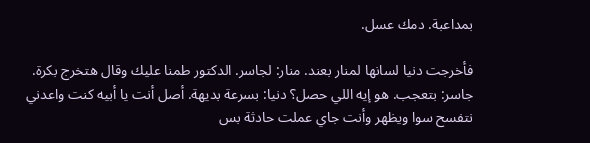بمداعبة. دمك عسل.

فأخرجت دنيا لسانها لمنار بعند. منار: لجاسر. الدكتور طمنا عليك وقال هتخرج بكرة. جاسر: بتعجب. هو إيه اللي حصل؟ دنيا: بسرعة بديهة. أصل أنت يا أبيه كنت واعدني نتفسح سوا ويظهر وأنت جاي عملت حادثة بس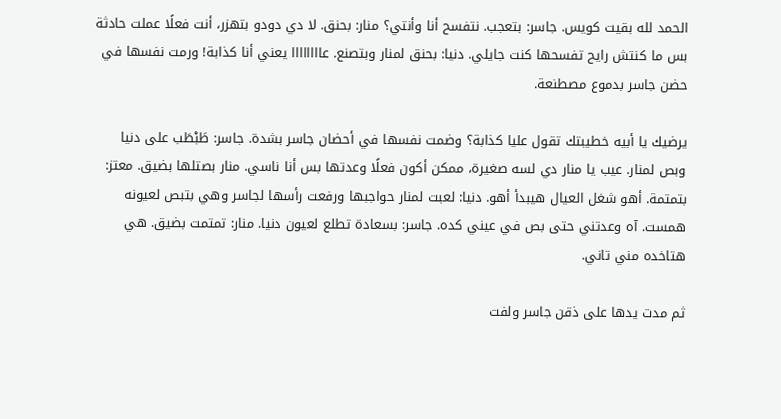الحمد لله بقيت كويس. جاسر: بتعجب. نتفسح أنا وأنتي؟ منار: بحنق. لا دي دودو بتهزر، أنت فعلًا عملت حادثة بس ما كنتش رايح تفسحها كنت جايلي. دنيا: بحنق لمنار وبتصنع. عاااااااا يعني أنا كذابة! ورمت نفسها في حضن جاسر بدموع مصطنعة.

يرضيك يا أبيه خطيبتك تقول عليا كذابة؟ وضمت نفسها في أحضان جاسر بشدة. جاسر: طَبْطَب على دنيا وبص لمنار. عيب يا منار دي لسه صغيرة، ممكن أكون فعلًا وعدتها بس أنا ناسي. منار بصتلها بضيق. معتز: بتمتمة. أهو شغل العيال هيبدأ أهو. دنيا: لعبت لمنار حواجبها ورفعت رأسها لجاسر وهي بتبص لعيونه همست. آه وعدتني حتى بص في عيني كده. جاسر: بسعادة تطلع لعيون دنيا. منار: تمتمت بضيق. هي هتاخده مني تاني.

ثم مدت يدها على ذقن جاسر ولفت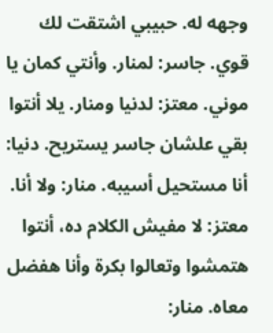وجهه له. حبيبي اشتقت لك قوي. جاسر: لمنار. وأنتي كمان يا موني. معتز: لدنيا ومنار. يلا أنتوا بقي علشان جاسر يستريح. دنيا: أنا مستحيل أسيبه. منار: ولا أنا. معتز: لا مفيش الكلام ده، أنتوا هتمشوا وتعالوا بكرة وأنا هفضل معاه. منار: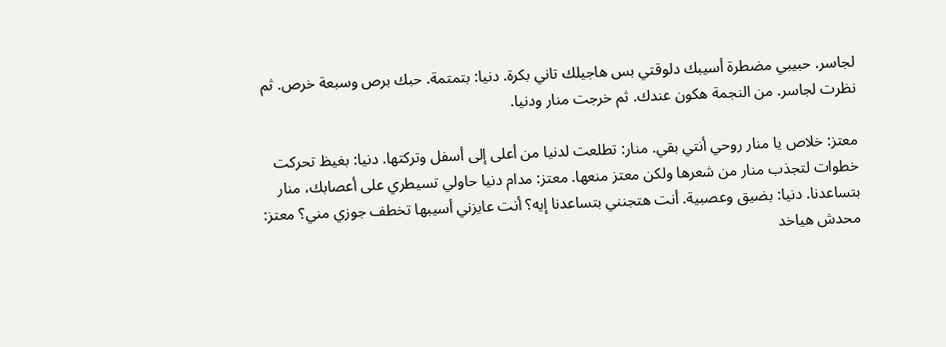لجاسر. حبيبي مضطرة أسيبك دلوقتي بس هاجيلك تاني بكرة. دنيا: بتمتمة. حبك برص وسبعة خرص. ثم نظرت لجاسر. من النجمة هكون عندك. ثم خرجت منار ودنيا.

معتز: خلاص يا منار روحي أنتي بقي. منار: تطلعت لدنيا من أعلى إلى أسفل وتركتها. دنيا: بغيظ تحركت خطوات لتجذب منار من شعرها ولكن معتز منعها. معتز: مدام دنيا حاولي تسيطري على أعصابك، منار بتساعدنا. دنيا: بضيق وعصبية. أنت هتجنني بتساعدنا إيه؟ أنت عايزني أسيبها تخطف جوزي مني؟ معتز: محدش هياخد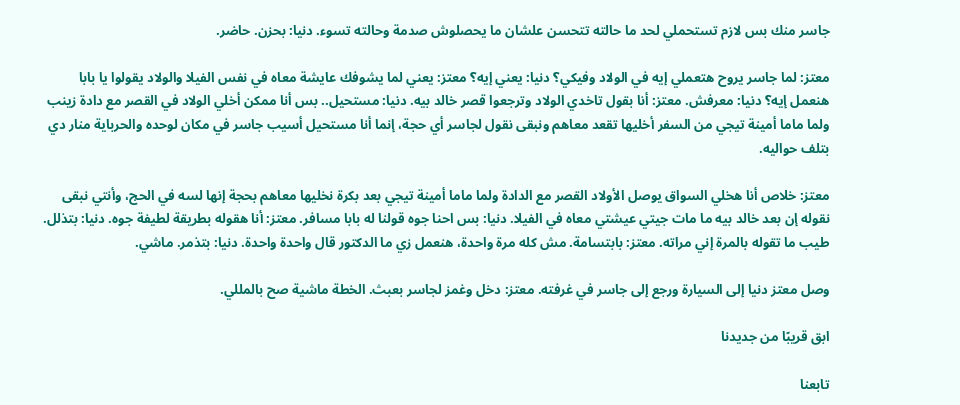جاسر منك بس لازم تستحملي لحد ما حالته تتحسن علشان ما يحصلوش صدمة وحالته تسوء. دنيا: بحزن. حاضر.

معتز: لما جاسر يروح هتعملي إيه في الولاد وفيكي؟ دنيا: يعني إيه؟ معتز: يعني لما يشوفك عايشة معاه في نفس الفيلا والولاد يقولوا يا بابا هنعمل إيه؟ دنيا: معرفش. معتز: أنا بقول تاخدي الولاد وترجعوا قصر خالد بيه. دنيا: مستحيل.. بس أنا ممكن أخلي الولاد في القصر مع دادة زينب ولما ماما أمينة تيجي من السفر أخليها تقعد معاهم ونبقى نقول لجاسر أي حجة، إنما أنا مستحيل أسيب جاسر في مكان لوحده والحرباية منار دي بتلف حواليه.

معتز: خلاص أنا هخلي السواق يوصل الأولاد القصر مع الدادة ولما ماما أمينة تيجي بعد بكرة نخليها معاهم بحجة إنها لسه في الحج، وأنتي نبقى نقوله إن بعد خالد بيه ما مات جيتي عيشتي معاه في الفيلا. دنيا: بس احنا جوه قولنا له بابا مسافر. معتز: أنا هقوله بطريقة لطيفة جوه. دنيا: بتذلل. طيب ما تقوله بالمرة إني مراته. معتز: بابتسامة. مش كله مرة واحدة، هنعمل زي ما الدكتور قال واحدة واحدة. دنيا: بتذمر. ماشي.

وصل معتز دنيا إلى السيارة ورجع إلى جاسر في غرفته. معتز: دخل وغمز لجاسر بعبث. الخطة ماشية صح بالمللي.

ابق قريبًا من جديدنا

تابعنا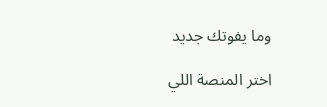وما يفوتك جديد

اختر المنصة اللي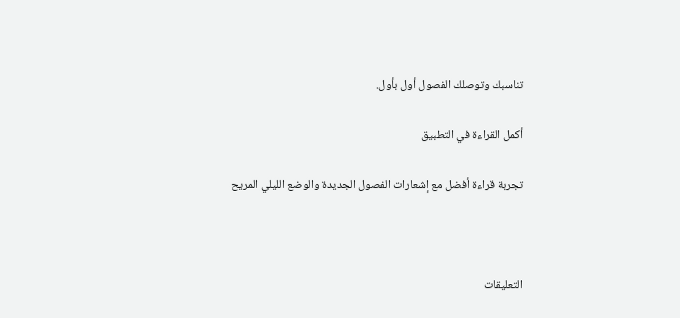تناسبك وتوصلك الفصول أول بأول.

أكمل القراءة في التطبيق

تجربة قراءة أفضل مع إشعارات الفصول الجديدة والوضع الليلي المريح



التعليقات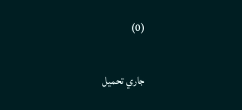(0)

جاري تحميل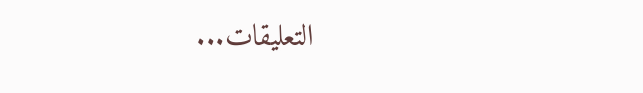التعليقات...